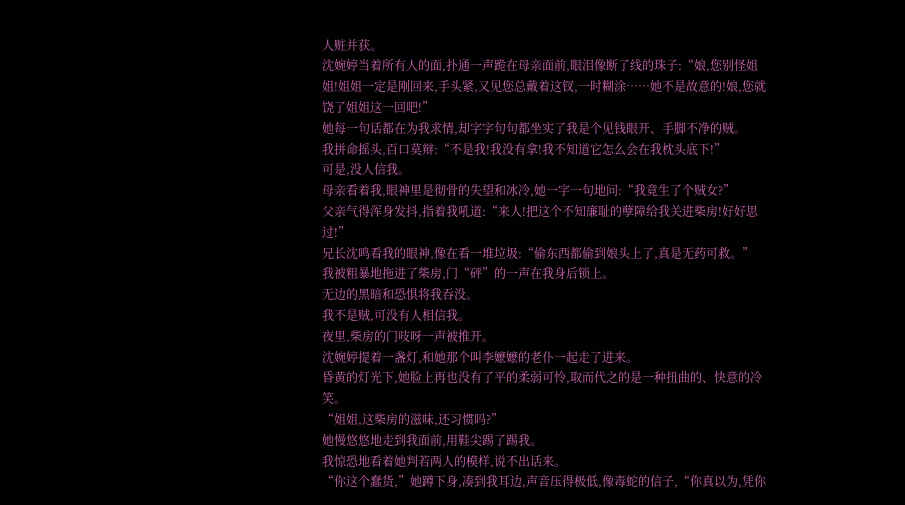人赃并获。
沈婉婷当着所有人的面,扑通一声跪在母亲面前,眼泪像断了线的珠子:“娘,您别怪姐姐!姐姐一定是刚回来,手头紧,又见您总戴着这钗,一时糊涂……她不是故意的!娘,您就饶了姐姐这一回吧!”
她每一句话都在为我求情,却字字句句都坐实了我是个见钱眼开、手脚不净的贼。
我拼命摇头,百口莫辩:“不是我!我没有拿!我不知道它怎么会在我枕头底下!”
可是,没人信我。
母亲看着我,眼神里是彻骨的失望和冰冷,她一字一句地问:“我竟生了个贼女?”
父亲气得浑身发抖,指着我吼道:“来人!把这个不知廉耻的孽障给我关进柴房!好好思过!”
兄长沈鸣看我的眼神,像在看一堆垃圾:“偷东西都偷到娘头上了,真是无药可救。”
我被粗暴地拖进了柴房,门“砰”的一声在我身后锁上。
无边的黑暗和恐惧将我吞没。
我不是贼,可没有人相信我。
夜里,柴房的门吱呀一声被推开。
沈婉婷提着一盏灯,和她那个叫李嬷嬷的老仆一起走了进来。
昏黄的灯光下,她脸上再也没有了平的柔弱可怜,取而代之的是一种扭曲的、快意的冷笑。
“姐姐,这柴房的滋味,还习惯吗?”
她慢悠悠地走到我面前,用鞋尖踢了踢我。
我惊恐地看着她判若两人的模样,说不出话来。
“你这个蠢货,”她蹲下身,凑到我耳边,声音压得极低,像毒蛇的信子,“你真以为,凭你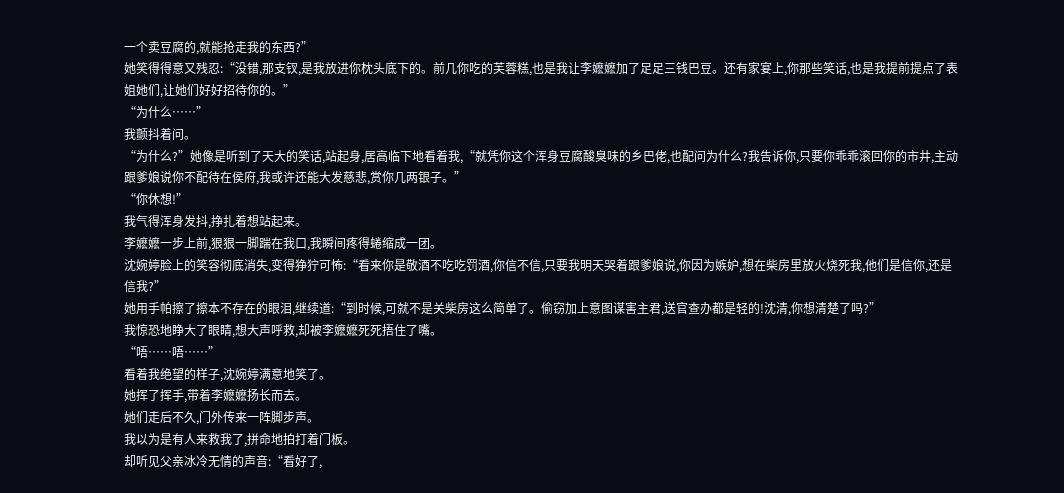一个卖豆腐的,就能抢走我的东西?”
她笑得得意又残忍:“没错,那支钗,是我放进你枕头底下的。前几你吃的芙蓉糕,也是我让李嬷嬷加了足足三钱巴豆。还有家宴上,你那些笑话,也是我提前提点了表姐她们,让她们好好招待你的。”
“为什么……”
我颤抖着问。
“为什么?”她像是听到了天大的笑话,站起身,居高临下地看着我,“就凭你这个浑身豆腐酸臭味的乡巴佬,也配问为什么?我告诉你,只要你乖乖滚回你的市井,主动跟爹娘说你不配待在侯府,我或许还能大发慈悲,赏你几两银子。”
“你休想!”
我气得浑身发抖,挣扎着想站起来。
李嬷嬷一步上前,狠狠一脚踹在我口,我瞬间疼得蜷缩成一团。
沈婉婷脸上的笑容彻底消失,变得狰狞可怖:“看来你是敬酒不吃吃罚酒,你信不信,只要我明天哭着跟爹娘说,你因为嫉妒,想在柴房里放火烧死我,他们是信你,还是信我?”
她用手帕擦了擦本不存在的眼泪,继续道:“到时候,可就不是关柴房这么简单了。偷窃加上意图谋害主君,送官查办都是轻的!沈清,你想清楚了吗?”
我惊恐地睁大了眼睛,想大声呼救,却被李嬷嬷死死捂住了嘴。
“唔……唔……”
看着我绝望的样子,沈婉婷满意地笑了。
她挥了挥手,带着李嬷嬷扬长而去。
她们走后不久,门外传来一阵脚步声。
我以为是有人来救我了,拼命地拍打着门板。
却听见父亲冰冷无情的声音:“看好了,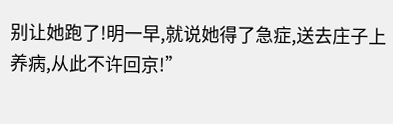别让她跑了!明一早,就说她得了急症,送去庄子上养病,从此不许回京!”